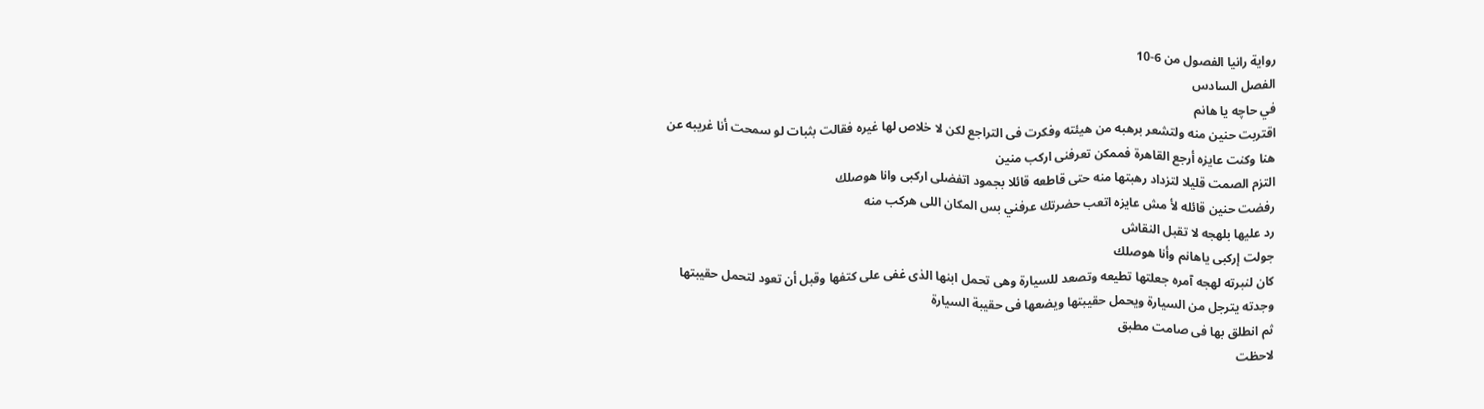رواية رانيا الفصول من 6-10
الفصل السادس
في حاچه يا هانم
اقتربت حنين منه ولتشعر برهبه من هيئته وفكرت فى التراجع لكن لا خلاص لها غيره فقالت بثبات لو سمحت أنا غريبه عن هنا وكنت عايزه أرجع القاهرة فممكن تعرفنى اركب منين
التزم الصمت قليلا لتزداد رهبتها منه حتى قاطعه قائلا بجمود اتفضلى اركبى وانا هوصلك
رفضت حنين قائله لأ مش عايزه اتعب حضرتك عرفني بس المكان اللى هركب منه
رد عليها بلهجه لا تقبل النقاش
جولت إركبى ياهانم وأنا هوصلك
كان لنبرته لهجه آمره جعلتها تطيعه وتصعد للسيارة وهى تحمل ابنها الذى غفى على كتفها وقبل أن تعود لتحمل حقيبتها وجدته يترجل من السيارة ويحمل حقيبتها ويضعها فى حقيبة السيارة
ثم انطلق بها فى صامت مطبق
لاحظت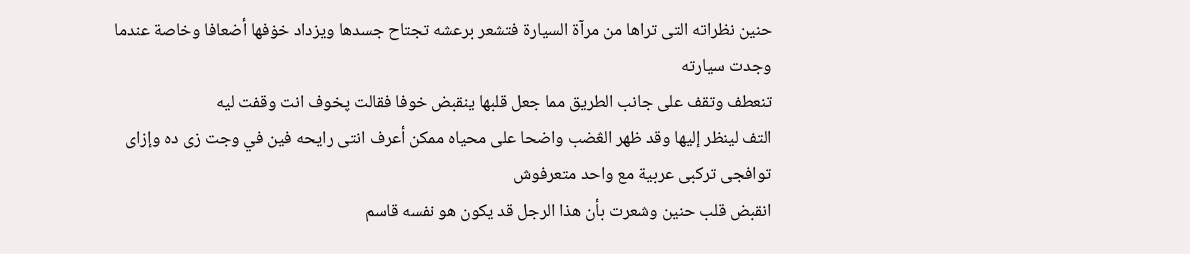حنين نظراته التى تراها من مرآة السيارة فتشعر برعشه تجتاح جسدها ويزداد خۏفها أضعافا وخاصة عندما وجدت سيارته
تنعطف وتقف على جانب الطريق مما جعل قلبها ينقبض خوفا فقالت پخوف انت وقفت ليه
التف لينظر إليها وقد ظهر الڠضب واضحا على محياه ممكن أعرف انتى رايحه فين في وجت زى ده وإزاى توافجى تركبى عربية مع واحد متعرفوش
انقبض قلب حنين وشعرت بأن هذا الرجل قد يكون هو نفسه قاسم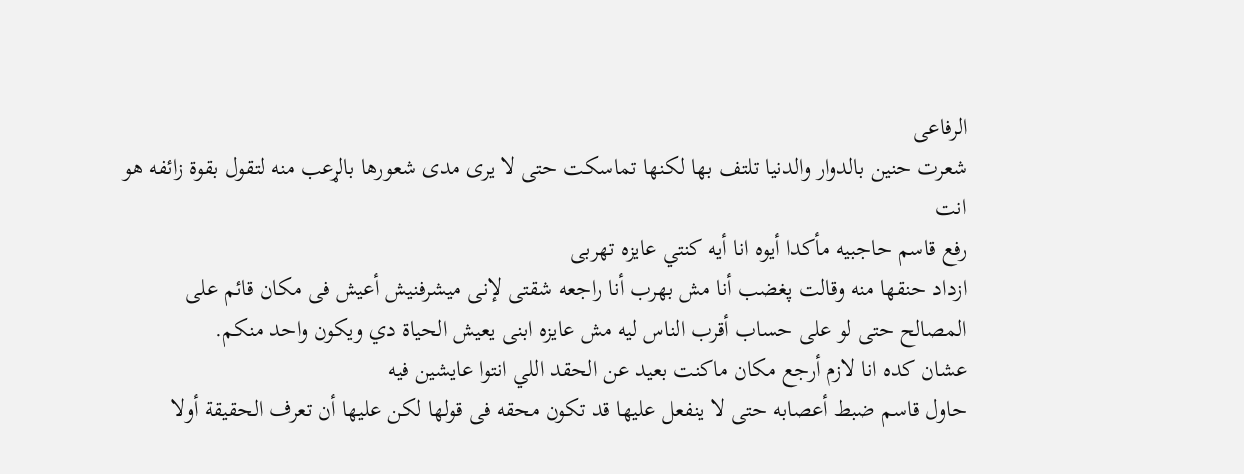الرفاعى
شعرت حنين بالدوار والدنيا تلتف بها لكنها تماسكت حتى لا يرى مدى شعورها بالړعب منه لتقول بقوة زائفه هو انت
رفع قاسم حاجبيه مأكدا أيوه انا أيه كنتي عايزه تهربى
ازداد حنقها منه وقالت پغضب أنا مش بهرب أنا راجعه شقتى لإنى ميشرفنيش أعيش فى مكان قائم على المصالح حتى لو على حساب أقرب الناس ليه مش عايزه ابنى يعيش الحياة دي ويكون واحد منكم.
عشان كده انا لازم أرجع مكان ماكنت بعيد عن الحقد اللي انتوا عايشين فيه
حاول قاسم ضبط أعصابه حتى لا ينفعل عليها قد تكون محقه فى قولها لكن عليها أن تعرف الحقيقة أولا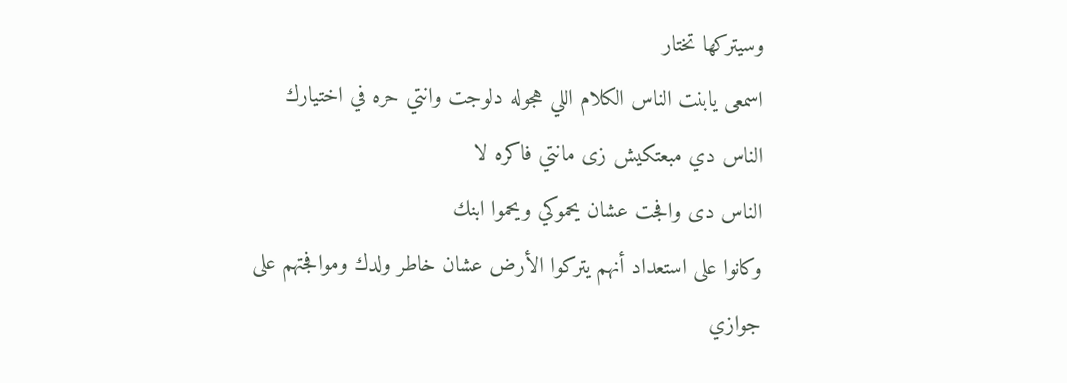وسيتركها تختار
اسمعى يابنت الناس الكلام اللي هجوله دلوجت وانتي حره في اختيارك الناس دي مبعتكيش زى مانتي فاكره لا
الناس دى وافجت عشان يحموكي ويحموا ابنك
وكانوا على استعداد أنهم يتركوا الأرض عشان خاطر ولدك وموافجتهم على جوازي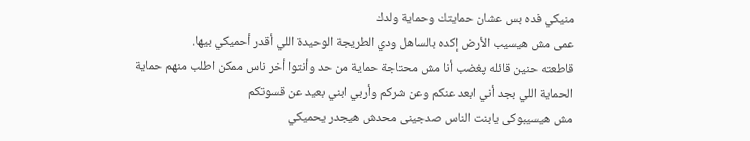منيكي فده بس عشان حمايتك وحماية ولدك
عمى مش هيسيب الأرض إكده بالساهل ودي الطريجة الوحيدة اللي أقدر أحميكي بيها.
قاطعته حنين قائله پغضب أنا مش محتاجة حماية من حد وأنتوا أخر ناس ممكن اطلب منهم حماية
الحماية اللي بجد أني ابعد عنكم وعن شركم وأربي ابني بعيد عن قسوتكم
مش هيسيبوكى يابنت الناس صدجينى محدش هيجدر يحميكي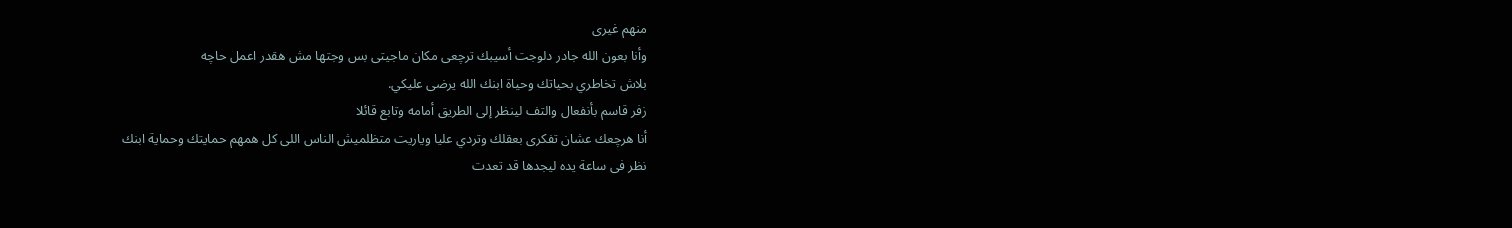منهم غيرى
وأنا بعون الله جادر دلوجت أسيبك ترچعى مكان ماجيتى بس وجتها مش هقدر اعمل حاچه
بلاش تخاطري بحياتك وحياة ابنك الله يرضى عليكي.
زفر قاسم بأنفعال والتف لينظر إلى الطريق أمامه وتابع قائلا
أنا هرچعك عشان تفكرى بعقلك وتردي عليا وياريت متظلميش الناس اللى كل همهم حمايتك وحماية ابنك
نظر فى ساعة يده ليجدها قد تعدت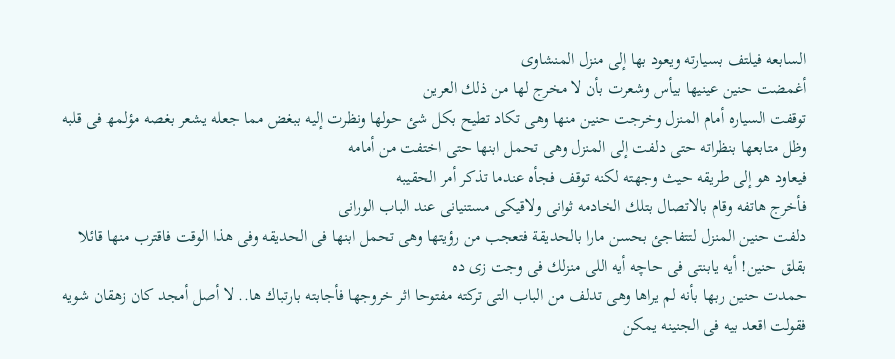السابعه فيلتف بسيارته ويعود بها إلى منزل المنشاوى
أغمضت حنين عينيها بيأس وشعرت بأن لا مخرج لها من ذلك العرين
توقفت السياره أمام المنزل وخرجت حنين منها وهى تكاد تطيح بكل شئ حولها ونظرت إليه ببغض مما جعله يشعر بغصه مؤلمھ فى قلبه وظل متابعها بنظراته حتى دلفت إلى المنزل وهى تحمل ابنها حتى اختفت من أمامه
فيعاود هو إلى طريقه حيث وجهته لكنه توقف فجأه عندما تذكر أمر الحقيبه
فأخرج هاتفه وقام بالاتصال بتلك الخادمه ثوانى ولاقيكى مستنيانى عند الباب الورانى
دلفت حنين المنزل لتتفاجئ بحسن مارا بالحديقة فتعجب من رؤيتها وهى تحمل ابنها فى الحديقه وفى هذا الوقت فاقترب منها قائلا بقلق حنين! أيه يابنتى فى حاچه أيه اللى منزلك فى وجت زى ده
حمدت حنين ربها بأنه لم يراها وهى تدلف من الباب التى تركته مفتوحا اثر خروجها فأجابته بارتباك ها.. لا أصل أمجد كان زهقان شويه فقولت اقعد بيه فى الجنينه يمكن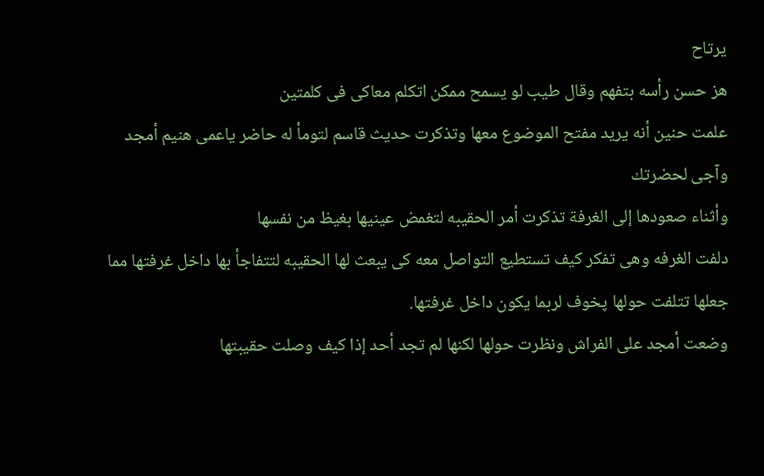يرتاح
هز حسن رأسه بتفهم وقال طيب لو يسمح ممكن اتكلم معاكى فى كلمتين
علمت حنين أنه يريد مفتح الموضوع معها وتذكرت حديث قاسم لتومأ له حاضر ياعمى هنيم أمجد وآجى لحضرتك
وأثناء صعودها إلى الغرفة تذكرت أمر الحقيبه لتغمض عينيها بغيظ من نفسها
دلفت الغرفه وهى تفكر كيف تستطيع التواصل معه كى يبعث لها الحقيبه لتتفاجأ بها داخل غرفتها مما جعلها تتلفت حولها پخوف لربما يكون داخل غرفتها.
وضعت أمجد على الفراش ونظرت حولها لكنها لم تجد أحد إذا كيف وصلت حقيبتها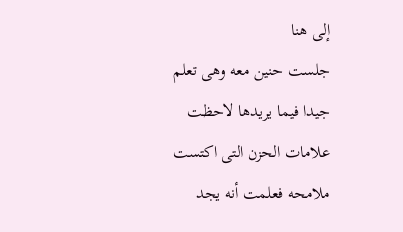إلى هنا
جلست حنين معه وهى تعلم جيدا فيما يريدها لاحظت علامات الحزن التى اكتست ملامحه فعلمت أنه يجد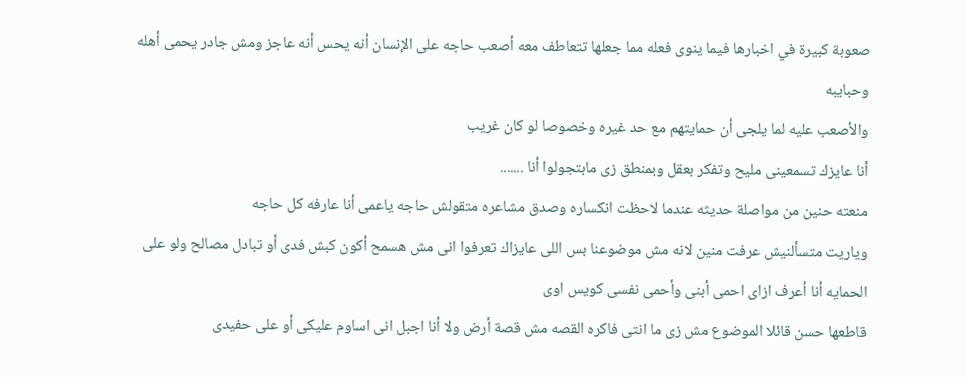صعوبة كبيرة في اخبارها فيما ينوى فعله مما جعلها تتعاطف معه أصعب حاجه على الإنسان أنه يحس أنه عاجز ومش جادر يحمى أهله وحبايبه
والأصعب عليه لما يلجى أن حمايتهم مع حد غيره وخصوصا لو كان غريب
أنا عايزك تسمعينى مليح وتفكر بعقل وبمنطق زى مابتجولوا أنا .......
منعته حنين من مواصلة حديثه عندما لاحظت انكساره وصدق مشاعره متقولش حاجه ياعمى أنا عارفه كل حاجه
وياريت متسألنيش عرفت منين لانه مش موضوعنا بس اللى عايزاك تعرفوا انى مش هسمح أكون كبش فدى أو تبادل مصالح ولو على الحمايه أنا أعرف ازاى احمى أبنى وأحمى نفسى كويس اوى
قاطعها حسن قائلا الموضوع مش زى ما انتى فاكره القصه مش قصة أرض ولا أنا اجبل انى اساوم عليكى أو على حفيدى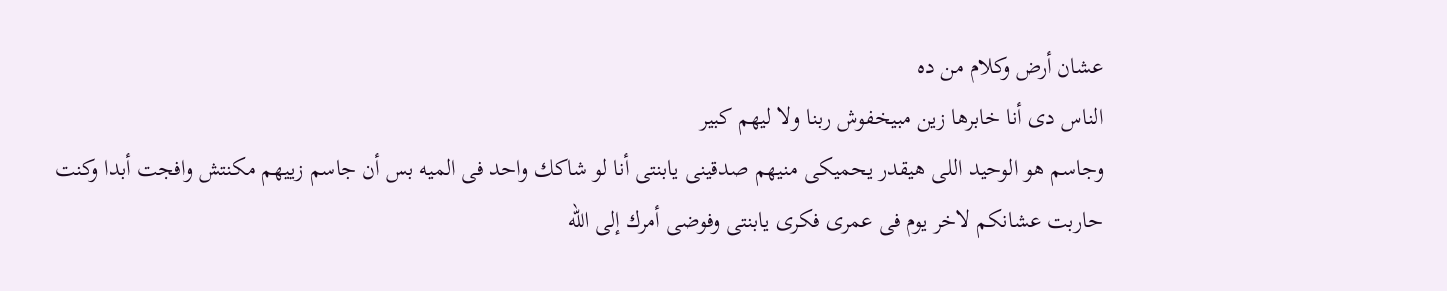عشان أرض وكلام من ده
الناس دى أنا خابرها زين مبيخفوش ربنا ولا ليهم كبير
وجاسم هو الوحيد اللى هيقدر يحميكى منيهم صدقينى يابنتى أنا لو شاكك واحد فى الميه بس أن جاسم زييهم مكنتش وافجت أبدا وكنت حاربت عشانكم لاخر يوم فى عمرى فكرى يابنتى وفوضى أمرك إلى الله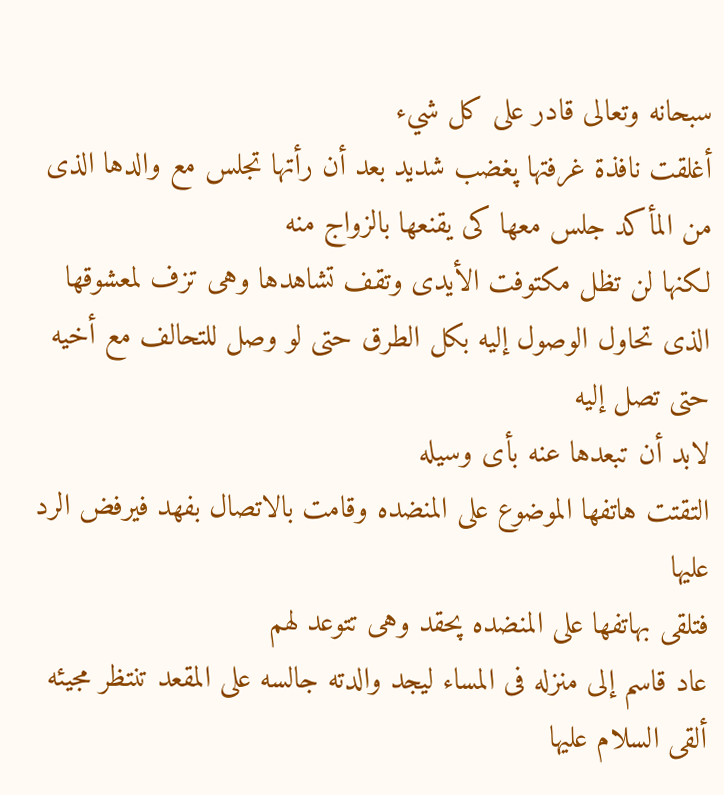سبحانه وتعالى قادر على كل شيء
أغلقت نافذة غرفتها پغضب شديد بعد أن رأتها تجلس مع والدها الذى من المأكد جلس معها كى يقنعها بالزواج منه
لكنها لن تظل مكتوفت الأيدى وتقف تشاهدها وهى تزف لمعشوقها الذى تحاول الوصول إليه بكل الطرق حتى لو وصل للتحالف مع أخيه حتى تصل إليه
لابد أن تبعدها عنه بأى وسيله
التقتت هاتفها الموضوع على المنضده وقامت بالاتصال بفهد فيرفض الرد عليها
فتلقى بهاتفها على المنضده پحقد وهى تتوعد لهم
عاد قاسم إلى منزله فى المساء ليجد والدته جالسه على المقعد تنتظر مجيئه ألقى السلام عليها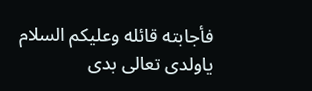فأجابته قائله وعليكم السلام ياولدى تعالى بدى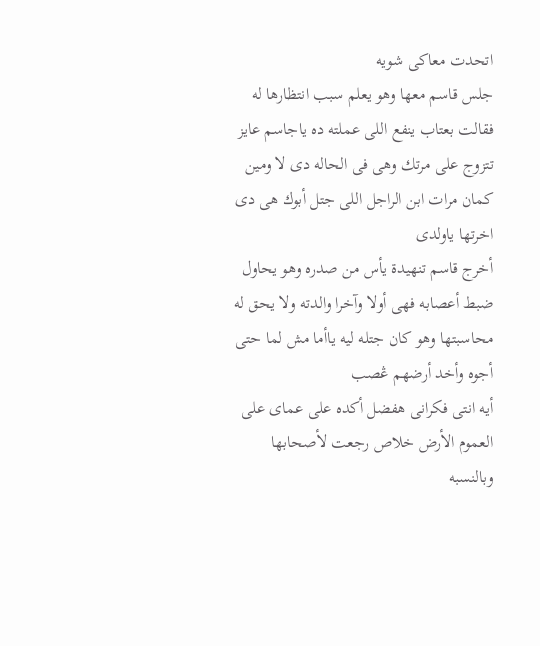اتحدت معاكى شويه
جلس قاسم معها وهو يعلم سبب انتظارها له فقالت بعتاب ينفع اللى عملته ده ياجاسم عايز تتزوج على مرتك وهى فى الحاله دى لا ومين كمان مرات ابن الراجل اللى جتل أبوك هى دى اخرتها ياولدى
أخرج قاسم تنهيدة يأس من صدره وهو يحاول ضبط أعصابه فهى أولا وآخرا والدته ولا يحق له محاسبتها وهو كان جتله ليه ياأما مش لما حتى أجوه وأخد أرضهم ڠصب
أيه انتى فكرانى هفضل أكده على عماى على العموم الأرض خلاص رجعت لأصحابها وبالنسبه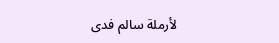لأرملة سالم فدى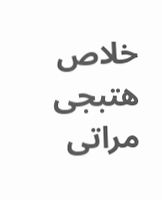خلاص هتبجى مراتى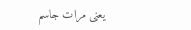يعنى مرات جاسم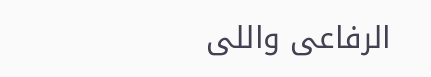الرفاعى واللى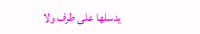يدسلها على طرف ولا